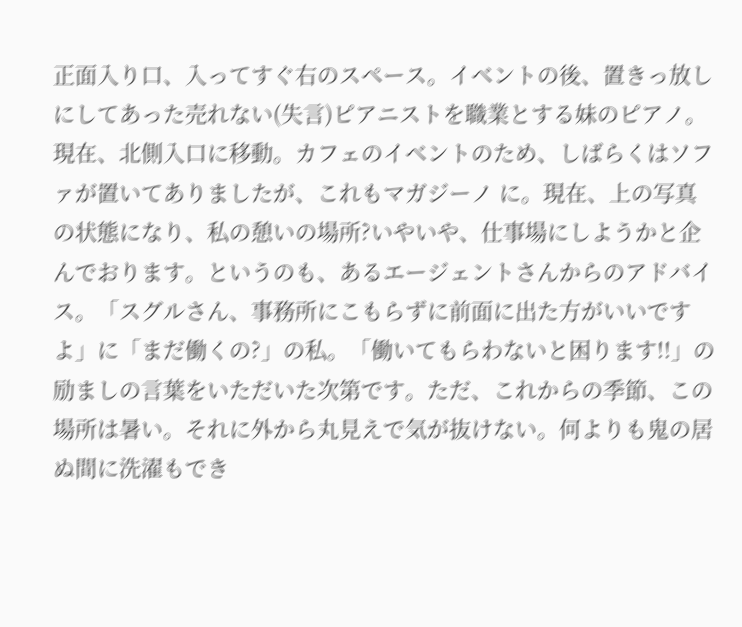正面入り口、入ってすぐ右のスペース。イベントの後、置きっ放しにしてあった売れない(失言)ピアニストを職業とする妹のピアノ。現在、北側入口に移動。カフェのイベントのため、しばらくはソファが置いてありましたが、これもマガジーノ に。現在、上の写真の状態になり、私の憩いの場所?いやいや、仕事場にしようかと企んでおります。というのも、あるエージェントさんからのアドバイス。「スグルさん、事務所にこもらずに前面に出た方がいいですよ」に「まだ働くの?」の私。「働いてもらわないと困ります!!」の励ましの言葉をいただいた次第です。ただ、これからの季節、この場所は暑い。それに外から丸見えで気が抜けない。何よりも鬼の居ぬ間に洗濯もでき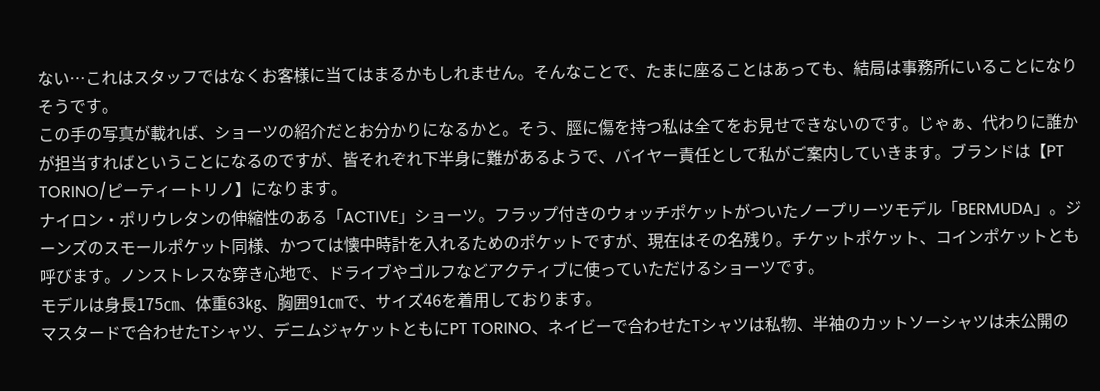ない…これはスタッフではなくお客様に当てはまるかもしれません。そんなことで、たまに座ることはあっても、結局は事務所にいることになりそうです。
この手の写真が載れば、ショーツの紹介だとお分かりになるかと。そう、脛に傷を持つ私は全てをお見せできないのです。じゃぁ、代わりに誰かが担当すればということになるのですが、皆それぞれ下半身に難があるようで、バイヤー責任として私がご案内していきます。ブランドは【PT TORINO/ピーティートリノ】になります。
ナイロン・ポリウレタンの伸縮性のある「ACTIVE」ショーツ。フラップ付きのウォッチポケットがついたノープリーツモデル「BERMUDA」。ジーンズのスモールポケット同様、かつては懐中時計を入れるためのポケットですが、現在はその名残り。チケットポケット、コインポケットとも呼びます。ノンストレスな穿き心地で、ドライブやゴルフなどアクティブに使っていただけるショーツです。
モデルは身長175㎝、体重63㎏、胸囲91㎝で、サイズ46を着用しております。
マスタードで合わせたTシャツ、デニムジャケットともにPT TORINO、ネイビーで合わせたTシャツは私物、半袖のカットソーシャツは未公開の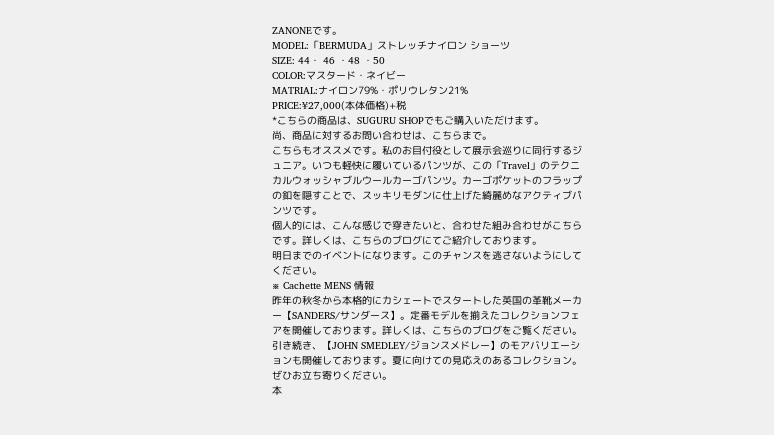ZANONEです。
MODEL:「BERMUDA」ストレッチナイロン ショーツ
SIZE: 44・ 46 ・48 ・50
COLOR:マスタード・ネイビー
MATRIAL:ナイロン79%・ポリウレタン21%
PRICE:¥27,000(本体価格)+税
*こちらの商品は、SUGURU SHOPでもご購入いただけます。
尚、商品に対するお問い合わせは、こちらまで。
こちらもオススメです。私のお目付役として展示会巡りに同行するジュニア。いつも軽快に履いているパンツが、この「Travel」のテクニカルウォッシャブルウールカーゴパンツ。カーゴポケットのフラップの釦を隠すことで、スッキリモダンに仕上げた綺麗めなアクティブパンツです。
個人的には、こんな感じで穿きたいと、合わせた組み合わせがこちらです。詳しくは、こちらのブログにてご紹介しております。
明日までのイベントになります。このチャンスを逃さないようにしてください。
※ Cachette MENS 情報
昨年の秋冬から本格的にカシェートでスタートした英国の革靴メーカー【SANDERS/サンダース】。定番モデルを揃えたコレクションフェアを開催しております。詳しくは、こちらのブログをご覧ください。
引き続き、【JOHN SMEDLEY/ジョンスメドレー】のモアバリエーションも開催しております。夏に向けての見応えのあるコレクション。ぜひお立ち寄りください。
本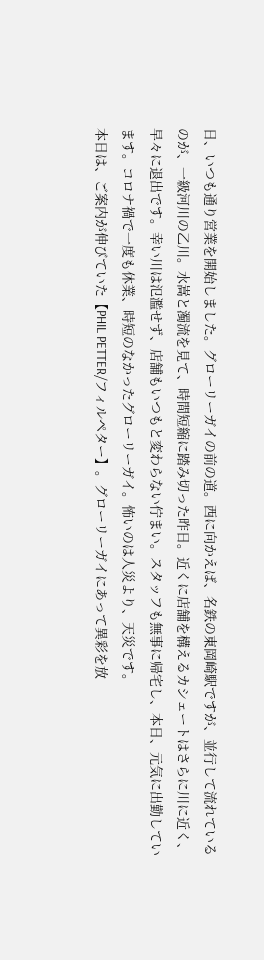日、いつも通り営業を開始しました。グローリーガイの前の道。西に向かえば、名鉄の東岡崎駅ですが、並行して流れているのが、一級河川の乙川。水嵩と濁流を見て、時間短縮に踏み切った昨日。近くに店舗を構えるカシェートはさらに川に近く、早々に退出です。幸い川は氾濫せず、店舗もいつもと変わらない佇まい。スタッフも無事に帰宅し、本日、元気に出勤しています。コロナ禍で一度も休業、時短のなかったグローリーガイ。怖いのは人災より、天災です。
本日は、ご案内が伸びていた【PHIL PETTER/フィルペター】。グローリーガイにあって異彩を放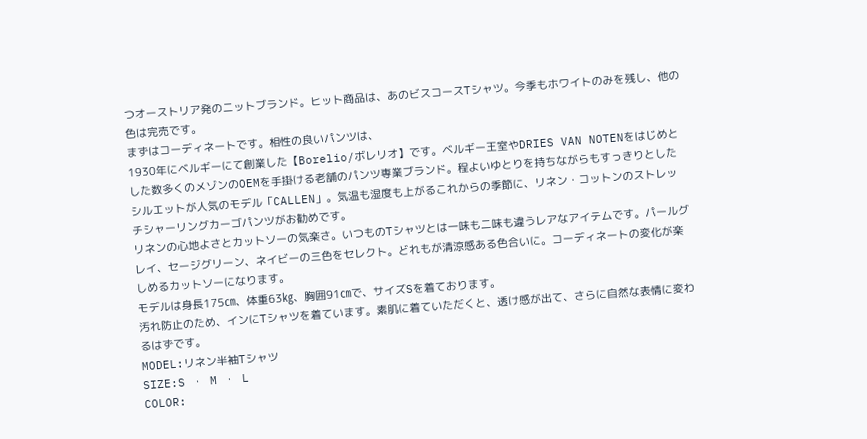つオーストリア発のニットブランド。ヒット商品は、あのビスコースTシャツ。今季もホワイトのみを残し、他の色は完売です。
まずはコーディネートです。相性の良いパンツは、
1930年にベルギーにて創業した【Borelio/ボレリオ】です。ベルギー王室やDRIES VAN NOTENをはじめとした数多くのメゾンのOEMを手掛ける老舗のパンツ専業ブランド。程よいゆとりを持ちながらもすっきりとしたシルエットが人気のモデル「CALLEN」。気温も湿度も上がるこれからの季節に、リネン・コットンのストレッチシャーリングカーゴパンツがお勧めです。
リネンの心地よさとカットソーの気楽さ。いつものTシャツとは一味も二味も違うレアなアイテムです。パールグレイ、セージグリーン、ネイビーの三色をセレクト。どれもが清涼感ある色合いに。コーディネートの変化が楽しめるカットソーになります。
モデルは身長175㎝、体重63㎏、胸囲91㎝で、サイズSを着ております。
汚れ防止のため、インにTシャツを着ています。素肌に着ていただくと、透け感が出て、さらに自然な表情に変わるはずです。
MODEL:リネン半袖Tシャツ
SIZE:S ・ M ・ L
COLOR: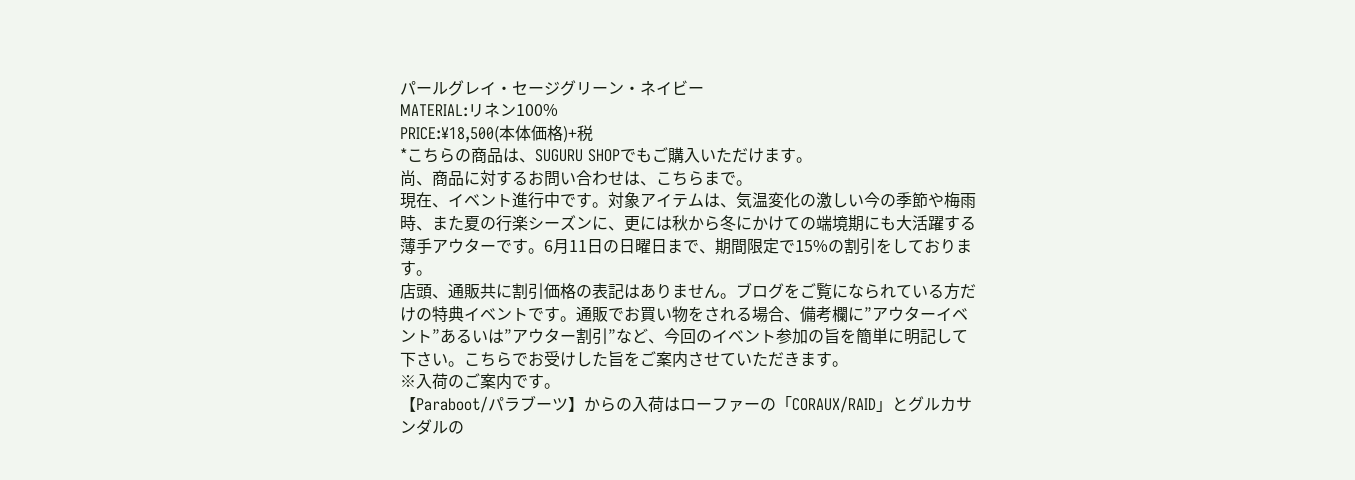パールグレイ・セージグリーン・ネイビー
MATERIAL:リネン100%
PRICE:¥18,500(本体価格)+税
*こちらの商品は、SUGURU SHOPでもご購入いただけます。
尚、商品に対するお問い合わせは、こちらまで。
現在、イベント進行中です。対象アイテムは、気温変化の激しい今の季節や梅雨時、また夏の行楽シーズンに、更には秋から冬にかけての端境期にも大活躍する薄手アウターです。6月11日の日曜日まで、期間限定で15%の割引をしております。
店頭、通販共に割引価格の表記はありません。ブログをご覧になられている方だけの特典イベントです。通販でお買い物をされる場合、備考欄に”アウターイベント”あるいは”アウター割引”など、今回のイベント参加の旨を簡単に明記して下さい。こちらでお受けした旨をご案内させていただきます。
※入荷のご案内です。
【Paraboot/パラブーツ】からの入荷はローファーの「CORAUX/RAID」とグルカサンダルの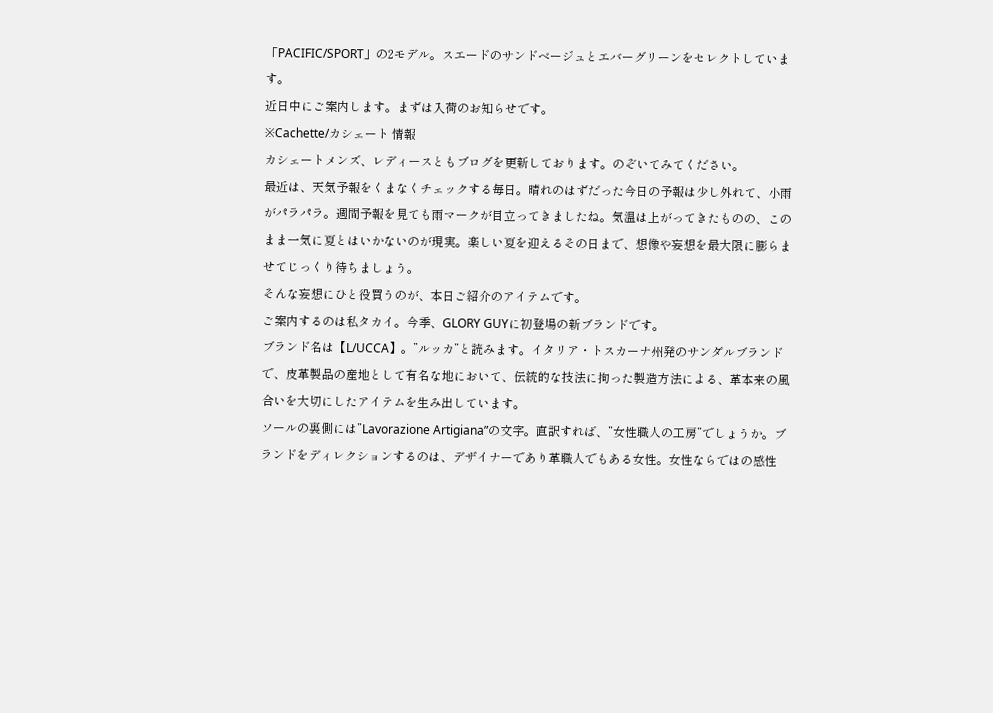「PACIFIC/SPORT」の2モデル。スエードのサンドベージュとエバーグリーンをセレクトしています。
近日中にご案内します。まずは入荷のお知らせです。
※Cachette/カシェート 情報
カシェートメンズ、レディースともブログを更新しております。のぞいてみてください。
最近は、天気予報をくまなくチェックする毎日。晴れのはずだった今日の予報は少し外れて、小雨がパラパラ。週間予報を見ても雨マークが目立ってきましたね。気温は上がってきたものの、このまま一気に夏とはいかないのが現実。楽しい夏を迎えるその日まで、想像や妄想を最大限に膨らませてじっくり待ちましょう。
そんな妄想にひと役買うのが、本日ご紹介のアイテムです。
ご案内するのは私タカイ。今季、GLORY GUYに初登場の新ブランドです。
ブランド名は【L/UCCA】。”ルッカ”と読みます。イタリア・トスカーナ州発のサンダルブランドで、皮革製品の産地として有名な地において、伝統的な技法に拘った製造方法による、革本来の風合いを大切にしたアイテムを生み出しています。
ソールの裏側には”Lavorazione Artigiana”の文字。直訳すれば、”女性職人の工房”でしょうか。ブランドをディレクションするのは、デザイナーであり革職人でもある女性。女性ならではの感性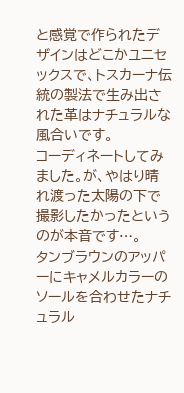と感覚で作られたデザインはどこかユニセックスで、トスカーナ伝統の製法で生み出された革はナチュラルな風合いです。
コーディネートしてみました。が、やはり晴れ渡った太陽の下で撮影したかったというのが本音です…。
タンブラウンのアッパーにキャメルカラーのソールを合わせたナチュラル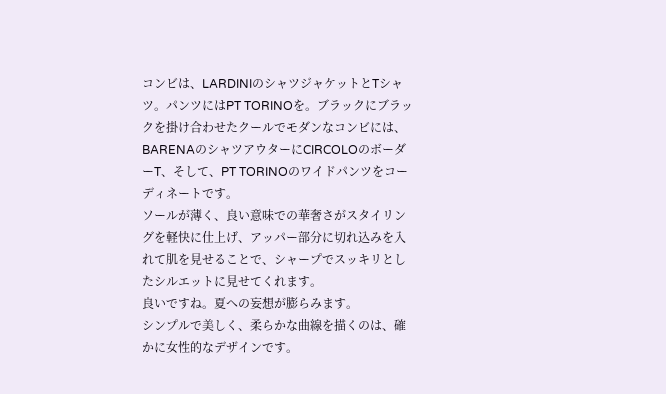コンビは、LARDINIのシャツジャケットとTシャツ。パンツにはPT TORINOを。ブラックにブラックを掛け合わせたクールでモダンなコンビには、BARENAのシャツアウターにCIRCOLOのボーダーT、そして、PT TORINOのワイドパンツをコーディネートです。
ソールが薄く、良い意味での華奢さがスタイリングを軽快に仕上げ、アッパー部分に切れ込みを入れて肌を見せることで、シャープでスッキリとしたシルエットに見せてくれます。
良いですね。夏への妄想が膨らみます。
シンプルで美しく、柔らかな曲線を描くのは、確かに女性的なデザインです。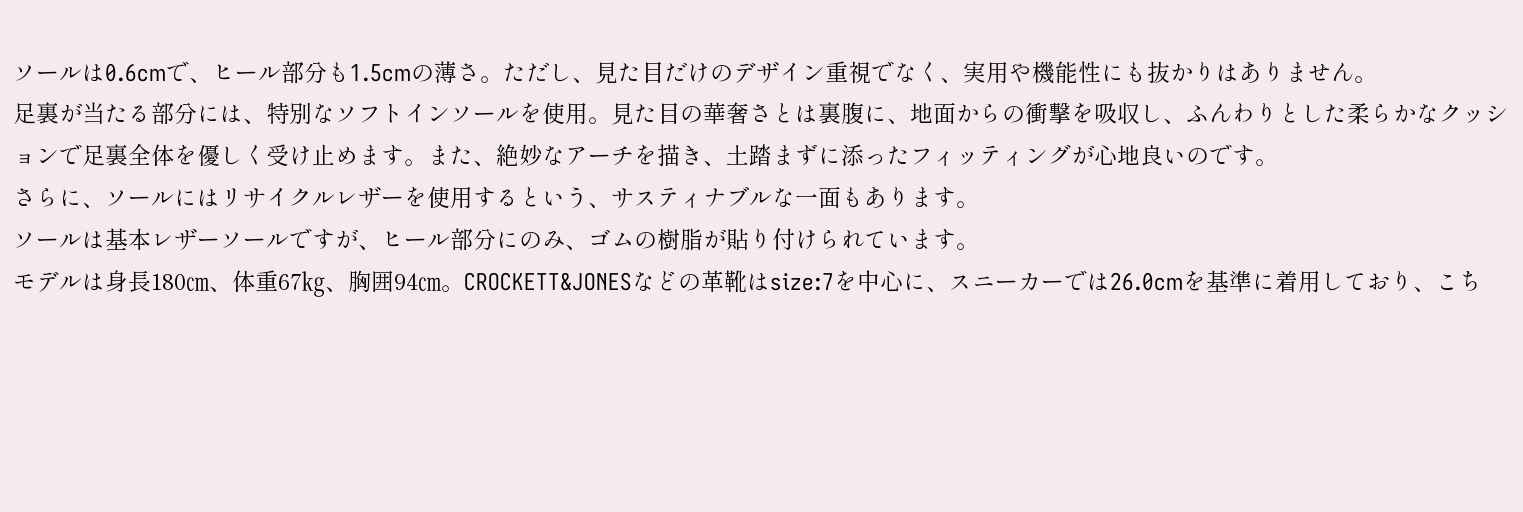ソールは0.6cmで、ヒール部分も1.5cmの薄さ。ただし、見た目だけのデザイン重視でなく、実用や機能性にも抜かりはありません。
足裏が当たる部分には、特別なソフトインソールを使用。見た目の華奢さとは裏腹に、地面からの衝撃を吸収し、ふんわりとした柔らかなクッションで足裏全体を優しく受け止めます。また、絶妙なアーチを描き、土踏まずに添ったフィッティングが心地良いのです。
さらに、ソールにはリサイクルレザーを使用するという、サスティナブルな一面もあります。
ソールは基本レザーソールですが、ヒール部分にのみ、ゴムの樹脂が貼り付けられています。
モデルは身長180㎝、体重67㎏、胸囲94㎝。CROCKETT&JONESなどの革靴はsize:7を中心に、スニーカーでは26.0cmを基準に着用しており、こち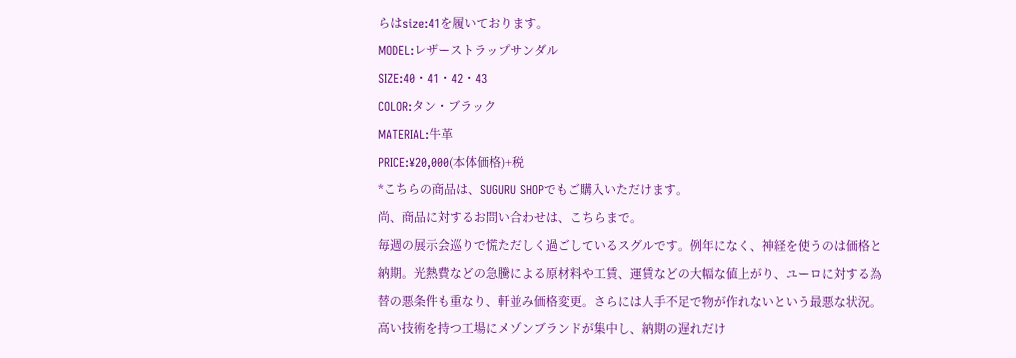らはsize:41を履いております。
MODEL:レザーストラップサンダル
SIZE:40・41・42・43
COLOR:タン・ブラック
MATERIAL:牛革
PRICE:¥20,000(本体価格)+税
*こちらの商品は、SUGURU SHOPでもご購入いただけます。
尚、商品に対するお問い合わせは、こちらまで。
毎週の展示会巡りで慌ただしく過ごしているスグルです。例年になく、神経を使うのは価格と納期。光熱費などの急騰による原材料や工賃、運賃などの大幅な値上がり、ユーロに対する為替の悪条件も重なり、軒並み価格変更。さらには人手不足で物が作れないという最悪な状況。高い技術を持つ工場にメゾンブランドが集中し、納期の遅れだけ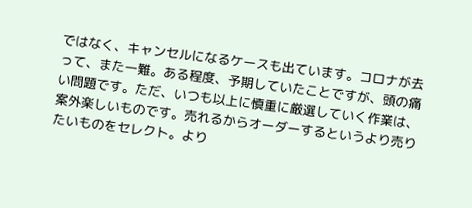ではなく、キャンセルになるケースも出ています。コロナが去って、また一難。ある程度、予期していたことですが、頭の痛い問題です。ただ、いつも以上に慎重に厳選していく作業は、案外楽しいものです。売れるからオーダーするというより売りたいものをセレクト。より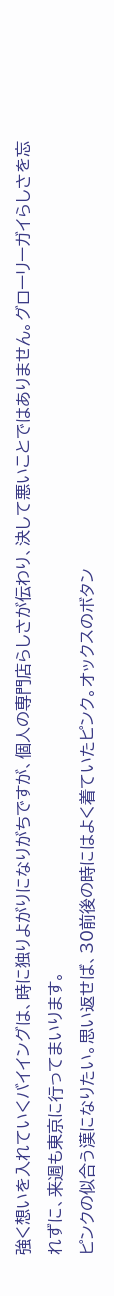強く想いを入れていくバイイングは、時に独りよがりになりがちですが、個人の専門店らしさが伝わり、決して悪いことではありません。グローリーガイらしさを忘れずに、来週も東京に行ってまいります。
ピンクの似合う漢になりたい。思い返せば、30前後の時にはよく着ていたピンク。オックスのボタン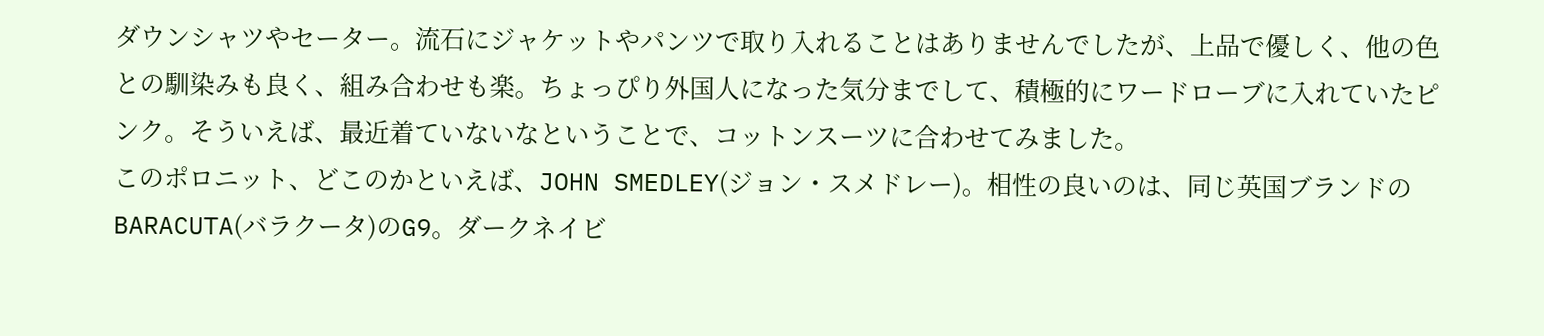ダウンシャツやセーター。流石にジャケットやパンツで取り入れることはありませんでしたが、上品で優しく、他の色との馴染みも良く、組み合わせも楽。ちょっぴり外国人になった気分までして、積極的にワードローブに入れていたピンク。そういえば、最近着ていないなということで、コットンスーツに合わせてみました。
このポロニット、どこのかといえば、JOHN SMEDLEY(ジョン・スメドレー)。相性の良いのは、同じ英国ブランドのBARACUTA(バラクータ)のG9。ダークネイビ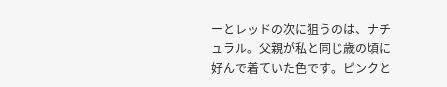ーとレッドの次に狙うのは、ナチュラル。父親が私と同じ歳の頃に好んで着ていた色です。ピンクと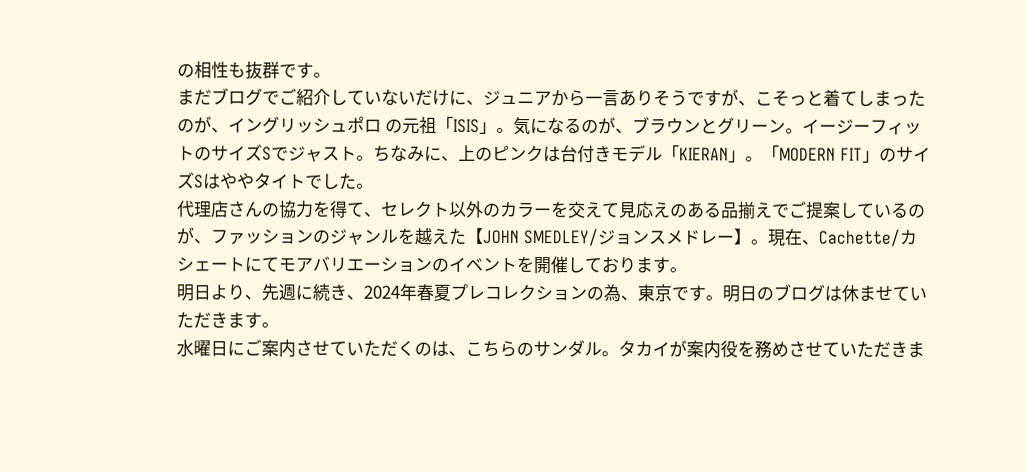の相性も抜群です。
まだブログでご紹介していないだけに、ジュニアから一言ありそうですが、こそっと着てしまったのが、イングリッシュポロ の元祖「ISIS」。気になるのが、ブラウンとグリーン。イージーフィットのサイズSでジャスト。ちなみに、上のピンクは台付きモデル「KIERAN」。「MODERN FIT」のサイズSはややタイトでした。
代理店さんの協力を得て、セレクト以外のカラーを交えて見応えのある品揃えでご提案しているのが、ファッションのジャンルを越えた【JOHN SMEDLEY/ジョンスメドレー】。現在、Cachette/カシェートにてモアバリエーションのイベントを開催しております。
明日より、先週に続き、2024年春夏プレコレクションの為、東京です。明日のブログは休ませていただきます。
水曜日にご案内させていただくのは、こちらのサンダル。タカイが案内役を務めさせていただきま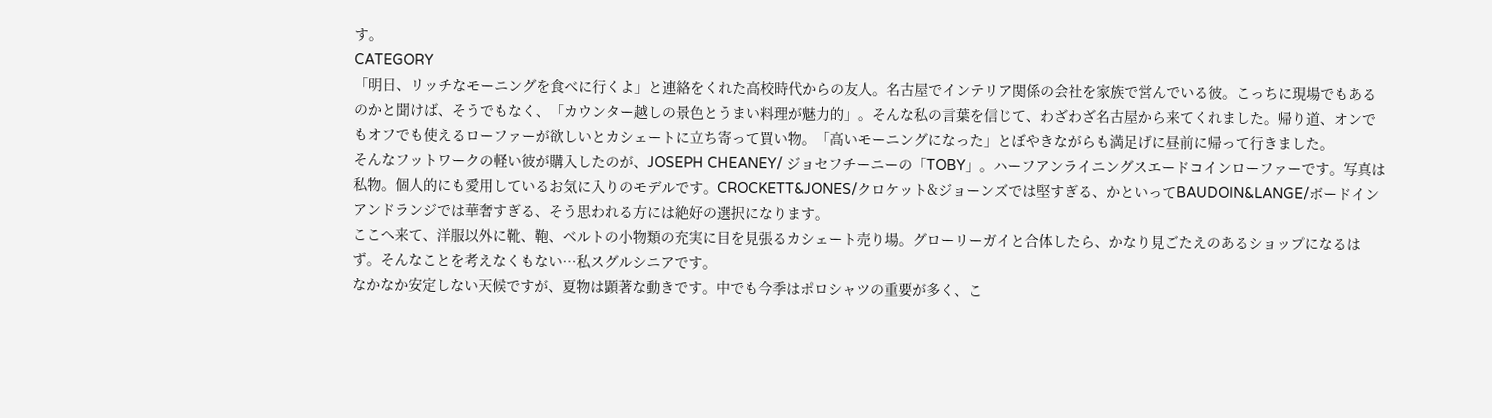す。
CATEGORY
「明日、リッチなモーニングを食べに行くよ」と連絡をくれた高校時代からの友人。名古屋でインテリア関係の会社を家族で営んでいる彼。こっちに現場でもあるのかと聞けば、そうでもなく、「カウンター越しの景色とうまい料理が魅力的」。そんな私の言葉を信じて、わざわざ名古屋から来てくれました。帰り道、オンでもオフでも使えるローファーが欲しいとカシェートに立ち寄って買い物。「高いモーニングになった」とぼやきながらも満足げに昼前に帰って行きました。
そんなフットワークの軽い彼が購入したのが、JOSEPH CHEANEY/ ジョセフチーニーの「TOBY」。ハーフアンライニングスエードコインローファーです。写真は私物。個人的にも愛用しているお気に入りのモデルです。CROCKETT&JONES/クロケット&ジョーンズでは堅すぎる、かといってBAUDOIN&LANGE/ボードインアンドランジでは華奢すぎる、そう思われる方には絶好の選択になります。
ここへ来て、洋服以外に靴、鞄、ベルトの小物類の充実に目を見張るカシェート売り場。グローリーガイと合体したら、かなり見ごたえのあるショップになるはず。そんなことを考えなくもない…私スグルシニアです。
なかなか安定しない天候ですが、夏物は顕著な動きです。中でも今季はポロシャツの重要が多く、こ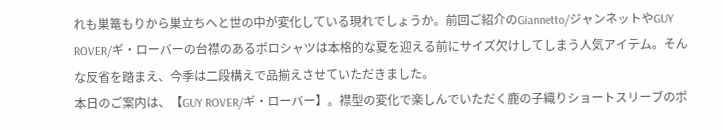れも巣篭もりから巣立ちへと世の中が変化している現れでしょうか。前回ご紹介のGiannetto/ジャンネットやGUY ROVER/ギ・ローバーの台襟のあるポロシャツは本格的な夏を迎える前にサイズ欠けしてしまう人気アイテム。そんな反省を踏まえ、今季は二段構えで品揃えさせていただきました。
本日のご案内は、【GUY ROVER/ギ・ローバー】。襟型の変化で楽しんでいただく鹿の子織りショートスリーブのポ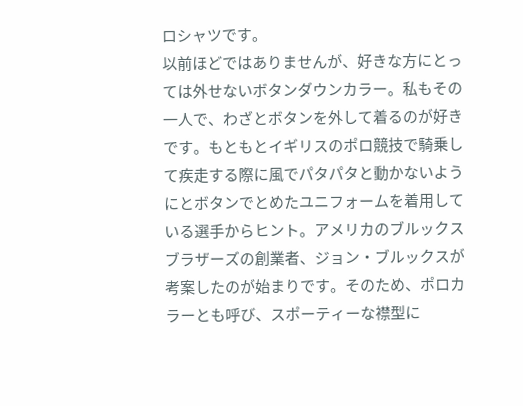ロシャツです。
以前ほどではありませんが、好きな方にとっては外せないボタンダウンカラー。私もその一人で、わざとボタンを外して着るのが好きです。もともとイギリスのポロ競技で騎乗して疾走する際に風でパタパタと動かないようにとボタンでとめたユニフォームを着用している選手からヒント。アメリカのブルックスブラザーズの創業者、ジョン・ブルックスが考案したのが始まりです。そのため、ポロカラーとも呼び、スポーティーな襟型に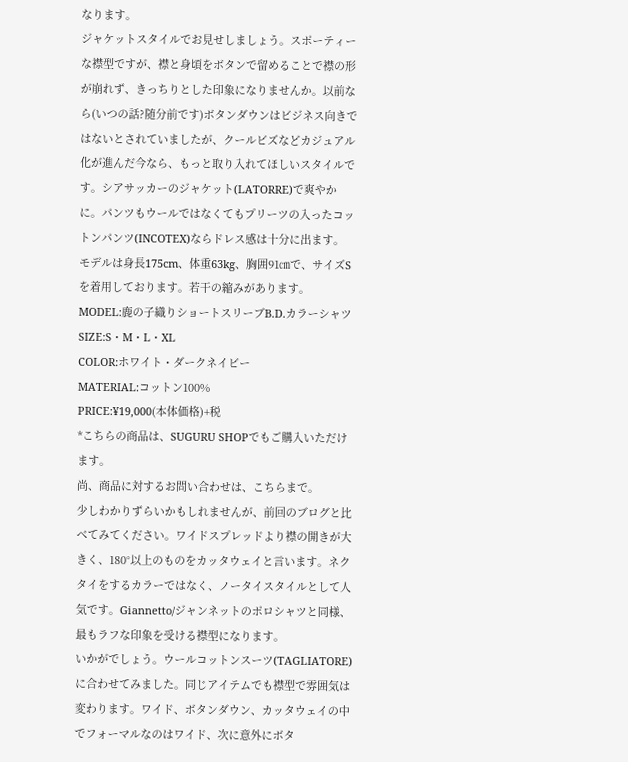なります。
ジャケットスタイルでお見せしましょう。スポーティーな襟型ですが、襟と身頃をボタンで留めることで襟の形が崩れず、きっちりとした印象になりませんか。以前なら(いつの話?随分前です)ボタンダウンはビジネス向きではないとされていましたが、クールビズなどカジュアル化が進んだ今なら、もっと取り入れてほしいスタイルです。シアサッカーのジャケット(LATORRE)で爽やかに。パンツもウールではなくてもプリーツの入ったコットンパンツ(INCOTEX)ならドレス感は十分に出ます。
モデルは身長175cm、体重63kg、胸囲91㎝で、サイズSを着用しております。若干の縮みがあります。
MODEL:鹿の子織りショートスリーブB.D.カラーシャツ
SIZE:S・M・L・XL
COLOR:ホワイト・ダークネイビー
MATERIAL:コットン100%
PRICE:¥19,000(本体価格)+税
*こちらの商品は、SUGURU SHOPでもご購入いただけます。
尚、商品に対するお問い合わせは、こちらまで。
少しわかりずらいかもしれませんが、前回のブログと比べてみてください。ワイドスプレッドより襟の開きが大きく、180°以上のものをカッタウェイと言います。ネクタイをするカラーではなく、ノータイスタイルとして人気です。Giannetto/ジャンネットのポロシャツと同様、最もラフな印象を受ける襟型になります。
いかがでしょう。ウールコットンスーツ(TAGLIATORE)に合わせてみました。同じアイテムでも襟型で雰囲気は変わります。ワイド、ボタンダウン、カッタウェイの中でフォーマルなのはワイド、次に意外にボタ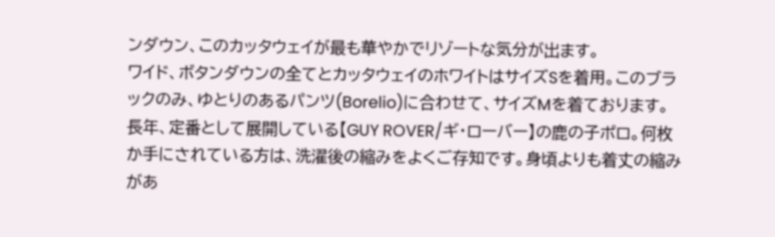ンダウン、このカッタウェイが最も華やかでリゾートな気分が出ます。
ワイド、ボタンダウンの全てとカッタウェイのホワイトはサイズSを着用。このブラックのみ、ゆとりのあるパンツ(Borelio)に合わせて、サイズMを着ております。長年、定番として展開している【GUY ROVER/ギ・ローバー】の鹿の子ポロ。何枚か手にされている方は、洗濯後の縮みをよくご存知です。身頃よりも着丈の縮みがあ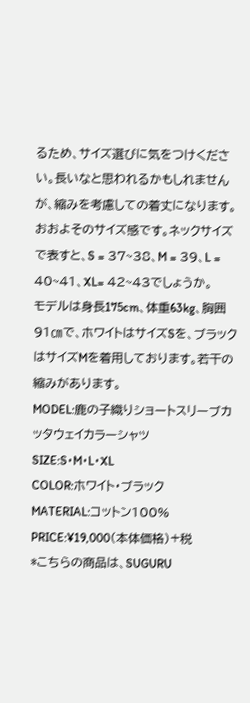るため、サイズ選びに気をつけください。長いなと思われるかもしれませんが、縮みを考慮しての着丈になります。
おおよそのサイズ感です。ネックサイズで表すと、S = 37~38、M = 39、L = 40~41、XL= 42~43でしょうか。
モデルは身長175cm、体重63kg、胸囲91㎝で、ホワイトはサイズSを、ブラックはサイズMを着用しております。若干の縮みがあります。
MODEL:鹿の子織りショートスリーブカッタウェイカラーシャツ
SIZE:S・M・L・XL
COLOR:ホワイト・ブラック
MATERIAL:コットン100%
PRICE:¥19,000(本体価格)+税
*こちらの商品は、SUGURU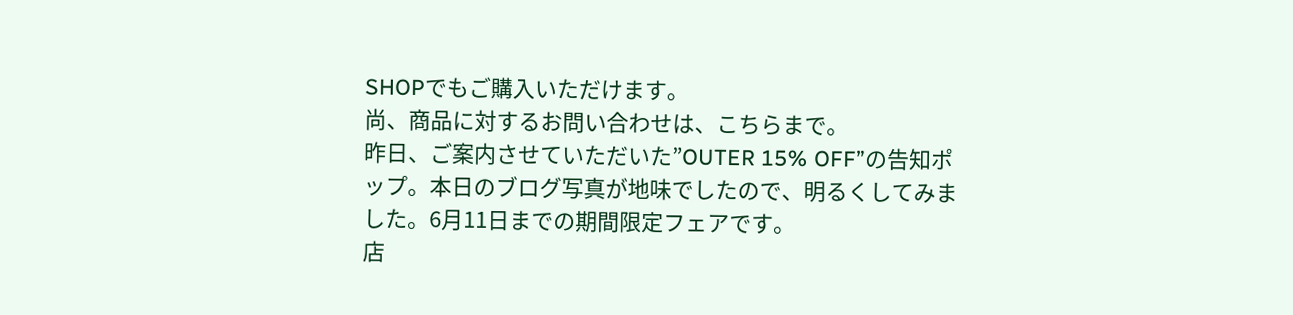SHOPでもご購入いただけます。
尚、商品に対するお問い合わせは、こちらまで。
昨日、ご案内させていただいた”OUTER 15% OFF”の告知ポップ。本日のブログ写真が地味でしたので、明るくしてみました。6月11日までの期間限定フェアです。
店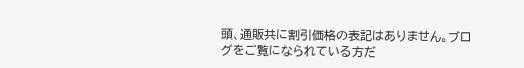頭、通販共に割引価格の表記はありません。ブログをご覧になられている方だ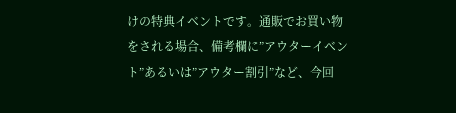けの特典イベントです。通販でお買い物をされる場合、備考欄に”アウターイベント”あるいは”アウター割引”など、今回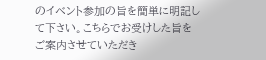のイベント参加の旨を簡単に明記して下さい。こちらでお受けした旨をご案内させていただき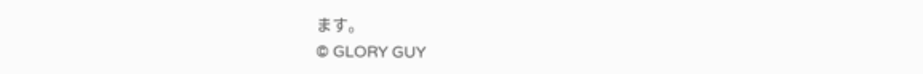ます。
© GLORY GUY